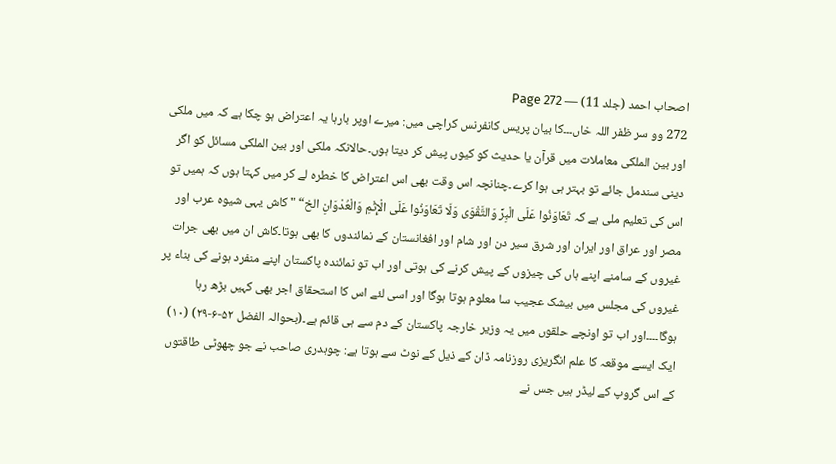اصحاب احمد (جلد 11) — Page 272
272 وو سر ظفر اللہ خاں۔۔۔کا بیان پریس کانفرنس کراچی میں: میرے اوپر بارہا یہ اعتراض ہو چکا ہے کہ میں ملکی اور بین الملکی معاملات میں قرآن یا حدیث کو کیوں پیش کر دیتا ہوں۔حالانکہ ملکی اور بین الملکی مسائل کو اگر دینی سندمل جائے تو بہتر ہی ہوا کرے۔چنانچہ اس وقت بھی اس اعتراض کا خطرہ لے کر میں کہتا ہوں کہ ہمیں تو اس کی تعلیم ملی ہے کہ تَعَاوَنُوا عَلَى الْبِرِّ وَالتَّقْوَى وَلَا تَعَاوَنُوا عَلَى الْإِثْمِ وَالْعُدْوَانِ الخ“ " کاش یہی شیوہ عرب اور مصر اور عراق اور ایران اور شرق سیر دن اور شام اور افغانستان کے نمائندوں کا بھی ہوتا۔کاش ان میں بھی جرات غیروں کے سامنے اپنے ہاں کی چیزوں کے پیش کرنے کی ہوتی اور اب تو نمائندہ پاکستان اپنے منفرد ہونے کی بناء پر غیروں کی مجلس میں بیشک عجیب سا معلوم ہوتا ہوگا اور اسی لئے اس کا استحقاق اجر بھی کہیں بڑھ رہا ہوگا۔۔۔۔اور اب تو اونچے حلقوں میں یہ وزیر خارجہ پاکستان کے دم سے ہی قائم ہے۔(بحوالہ الفضل ۵۲-۶-۲۹) (۱۰) ایک ایسے موقعہ کا علم انگریزی روزنامہ ڈان کے ذیل کے نوٹ سے ہوتا ہے: چوہدری صاحب نے جو چھوٹی طاقتوں کے اس گروپ کے لیڈر ہیں جس نے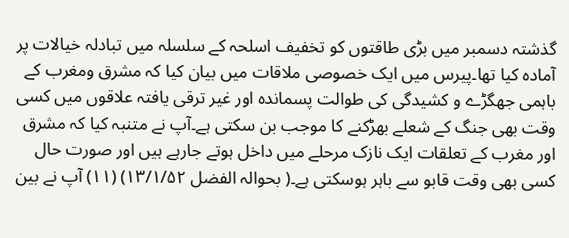گذشتہ دسمبر میں بڑی طاقتوں کو تخفیف اسلحہ کے سلسلہ میں تبادلہ خیالات پر آمادہ کیا تھا۔پیرس میں ایک خصوصی ملاقات میں بیان کیا کہ مشرق ومغرب کے باہمی جھگڑے و کشیدگی کی طوالت پسماندہ اور غیر ترقی یافتہ علاقوں میں کسی وقت بھی جنگ کے شعلے بھڑکنے کا موجب بن سکتی ہے۔آپ نے متنبہ کیا کہ مشرق اور مغرب کے تعلقات ایک نازک مرحلے میں داخل ہوتے جارہے ہیں اور صورت حال کسی بھی وقت قابو سے باہر ہوسکتی ہے۔( بحوالہ الفضل ۱۳/۱/۵۲) (۱۱) آپ نے بین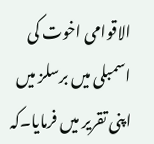الاقوامی اخوت کی اسمبلی میں برسلز میں اپنی تقریر میں فرمایا۔کہ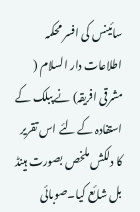سائینس کی افسر محکمہ اطلاعات دار السلام ( مشرقی افریقہ) نے پبلک کے استفادہ کے لئے اس تقریر کا دلکش ملخص بصورت ہینڈ بل شائع کیا۔صوبائی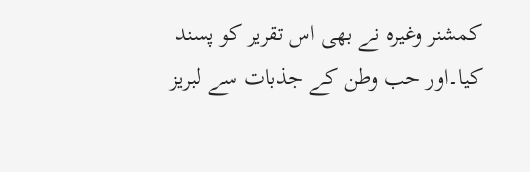کمشنر وغیرہ نے بھی اس تقریر کو پسند کیا۔اور حب وطن کے جذبات سے لبریز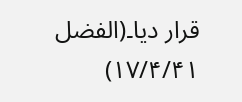قرار دیا۔(الفضل ۱۷/۴/۴۱)